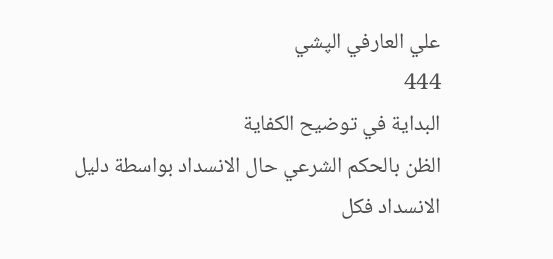علي العارفي الپشي
444
البداية في توضيح الكفاية
الظن بالحكم الشرعي حال الانسداد بواسطة دليل الانسداد فكل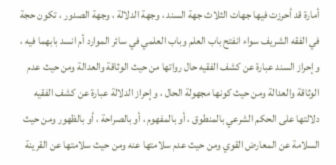أمارة قد أحرزت فيها جهات الثلاث جهة السند ، وجهة الدلالة ، وجهة الصدور ، تكون حجة في الفقه الشريف سواء انفتح باب العلم وباب العلمي في سائر الموارد أم انسد بابهما فيه ، وإحراز السند عبارة عن كشف الفقيه حال رواتها من حيث الوثاقة والعدالة ومن حيث عدم الوثاقة والعدالة ومن حيث كونها مجهولة الحال ، وإحراز الدلالة عبارة عن كشف الفقيه دلالتها على الحكم الشرعي بالمنطوق ، أو بالمفهوم ، أو بالصراحة ، أو بالظهور ومن حيث السلامة عن المعارض القوي ومن حيث عدم سلامتها عنه ومن حيث سلامتها عن القرينة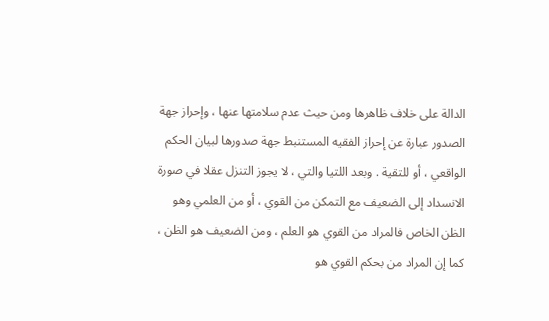الدالة على خلاف ظاهرها ومن حيث عدم سلامتها عنها ، وإحراز جهة الصدور عبارة عن إحراز الفقيه المستنبط جهة صدورها لبيان الحكم الواقعي ، أو للتقية . وبعد اللتيا والتي ، لا يجوز التنزل عقلا في صورة الانسداد إلى الضعيف مع التمكن من القوي ، أو من العلمي وهو الظن الخاص فالمراد من القوي هو العلم ، ومن الضعيف هو الظن ، كما إن المراد من بحكم القوي هو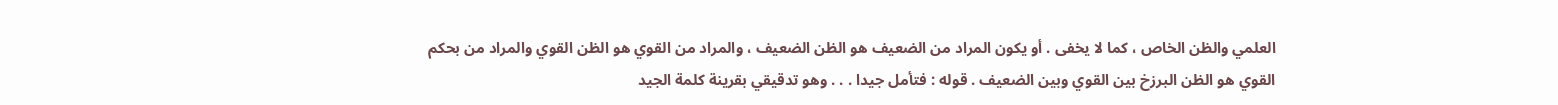العلمي والظن الخاص ، كما لا يخفى . أو يكون المراد من الضعيف هو الظن الضعيف ، والمراد من القوي هو الظن القوي والمراد من بحكم القوي هو الظن البرزخ بين القوي وبين الضعيف . قوله : فتأمل جيدا . . . وهو تدقيقي بقرينة كلمة الجيد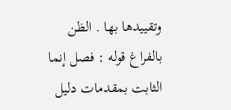وتقييدها بها . الظن بالفراغ قوله : فصل إنما الثابت بمقدمات دليل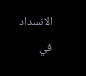الانسداد في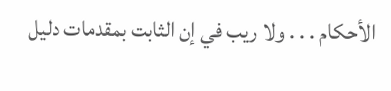الأحكام . . . ولا ريب في إن الثابت بمقدمات دليل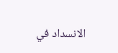الانسداد في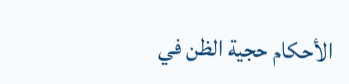الأحكام حجية الظن في